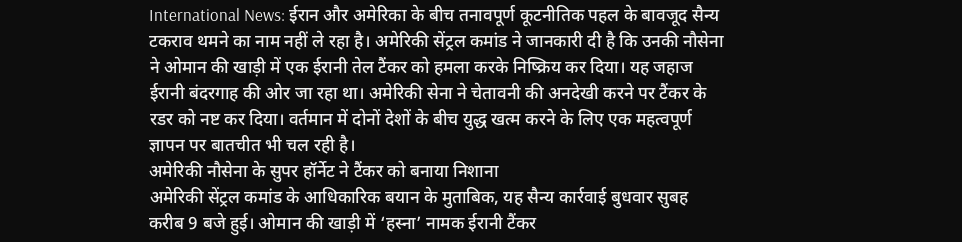International News: ईरान और अमेरिका के बीच तनावपूर्ण कूटनीतिक पहल के बावजूद सैन्य टकराव थमने का नाम नहीं ले रहा है। अमेरिकी सेंट्रल कमांड ने जानकारी दी है कि उनकी नौसेना ने ओमान की खाड़ी में एक ईरानी तेल टैंकर को हमला करके निष्क्रिय कर दिया। यह जहाज ईरानी बंदरगाह की ओर जा रहा था। अमेरिकी सेना ने चेतावनी की अनदेखी करने पर टैंकर के रडर को नष्ट कर दिया। वर्तमान में दोनों देशों के बीच युद्ध खत्म करने के लिए एक महत्वपूर्ण ज्ञापन पर बातचीत भी चल रही है।
अमेरिकी नौसेना के सुपर हॉर्नेट ने टैंकर को बनाया निशाना
अमेरिकी सेंट्रल कमांड के आधिकारिक बयान के मुताबिक, यह सैन्य कार्रवाई बुधवार सुबह करीब 9 बजे हुई। ओमान की खाड़ी में ‘हस्ना’ नामक ईरानी टैंकर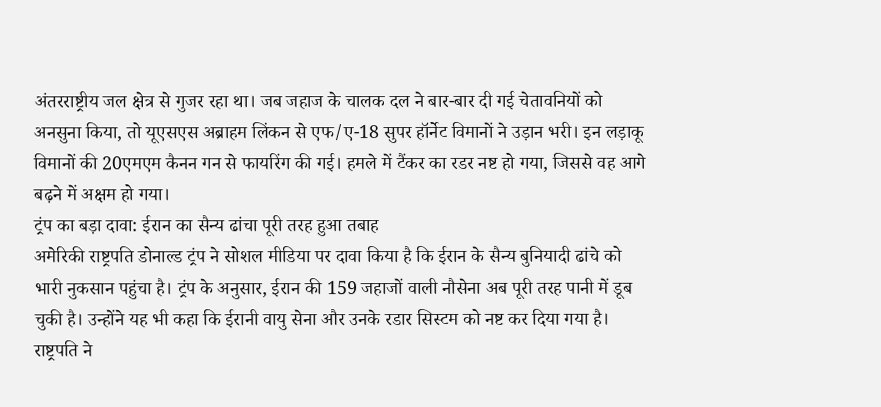अंतरराष्ट्रीय जल क्षेत्र से गुजर रहा था। जब जहाज के चालक दल ने बार-बार दी गई चेतावनियों को अनसुना किया, तो यूएसएस अब्राहम लिंकन से एफ/ए-18 सुपर हॉर्नेट विमानों ने उड़ान भरी। इन लड़ाकू विमानों की 20एमएम कैनन गन से फायरिंग की गई। हमले में टैंकर का रडर नष्ट हो गया, जिससे वह आगे बढ़ने में अक्षम हो गया।
ट्रंप का बड़ा दावा: ईरान का सैन्य ढांचा पूरी तरह हुआ तबाह
अमेरिकी राष्ट्रपति डोनाल्ड ट्रंप ने सोशल मीडिया पर दावा किया है कि ईरान के सैन्य बुनियादी ढांचे को भारी नुकसान पहुंचा है। ट्रंप के अनुसार, ईरान की 159 जहाजों वाली नौसेना अब पूरी तरह पानी में डूब चुकी है। उन्होंने यह भी कहा कि ईरानी वायु सेना और उनके रडार सिस्टम को नष्ट कर दिया गया है। राष्ट्रपति ने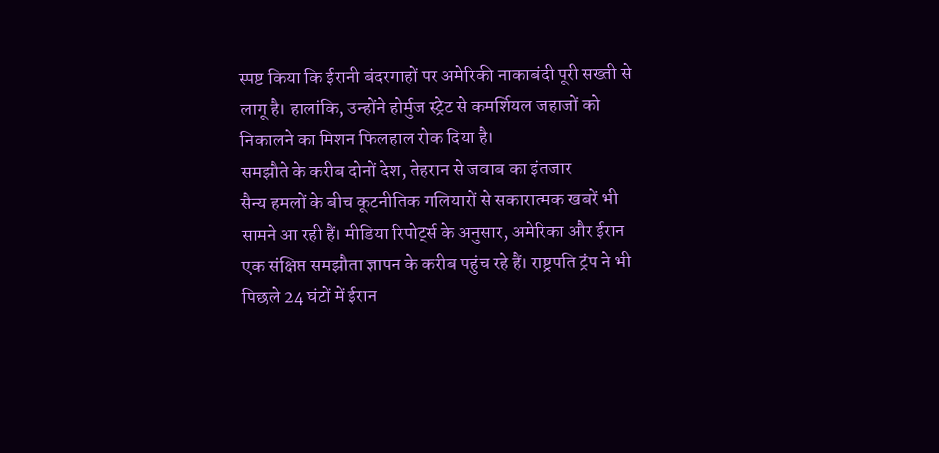स्पष्ट किया कि ईरानी बंदरगाहों पर अमेरिकी नाकाबंदी पूरी सख्ती से लागू है। हालांकि, उन्होंने होर्मुज स्ट्रेट से कमर्शियल जहाजों को निकालने का मिशन फिलहाल रोक दिया है।
समझौते के करीब दोनों देश, तेहरान से जवाब का इंतजार
सैन्य हमलों के बीच कूटनीतिक गलियारों से सकारात्मक खबरें भी सामने आ रही हैं। मीडिया रिपोर्ट्स के अनुसार, अमेरिका और ईरान एक संक्षिप्त समझौता ज्ञापन के करीब पहुंच रहे हैं। राष्ट्रपति ट्रंप ने भी पिछले 24 घंटों में ईरान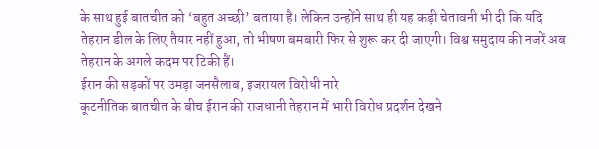के साथ हुई बातचीत को ‘बहुत अच्छी’ बताया है। लेकिन उन्होंने साथ ही यह कड़ी चेतावनी भी दी कि यदि तेहरान डील के लिए तैयार नहीं हुआ, तो भीषण बमबारी फिर से शुरू कर दी जाएगी। विश्व समुदाय की नजरें अब तेहरान के अगले कदम पर टिकी हैं।
ईरान की सड़कों पर उमड़ा जनसैलाब, इजरायल विरोधी नारे
कूटनीतिक बातचीत के बीच ईरान की राजधानी तेहरान में भारी विरोध प्रदर्शन देखने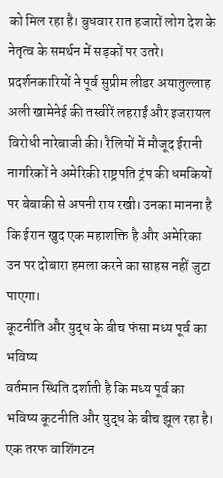को मिल रहा है। बुधवार रात हजारों लोग देश के नेतृत्व के समर्थन में सड़कों पर उतरे। प्रदर्शनकारियों ने पूर्व सुप्रीम लीडर अयातुल्लाह अली खामेनेई की तस्वीरें लहराईं और इजरायल विरोधी नारेबाजी की। रैलियों में मौजूद ईरानी नागरिकों ने अमेरिकी राष्ट्रपति ट्रंप की धमकियों पर बेबाकी से अपनी राय रखी। उनका मानना है कि ईरान खुद एक महाशक्ति है और अमेरिका उन पर दोबारा हमला करने का साहस नहीं जुटा पाएगा।
कूटनीति और युद्ध के बीच फंसा मध्य पूर्व का भविष्य
वर्तमान स्थिति दर्शाती है कि मध्य पूर्व का भविष्य कूटनीति और युद्ध के बीच झूल रहा है। एक तरफ वाशिंगटन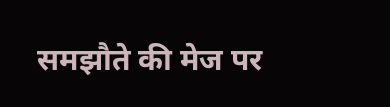समझौते की मेज पर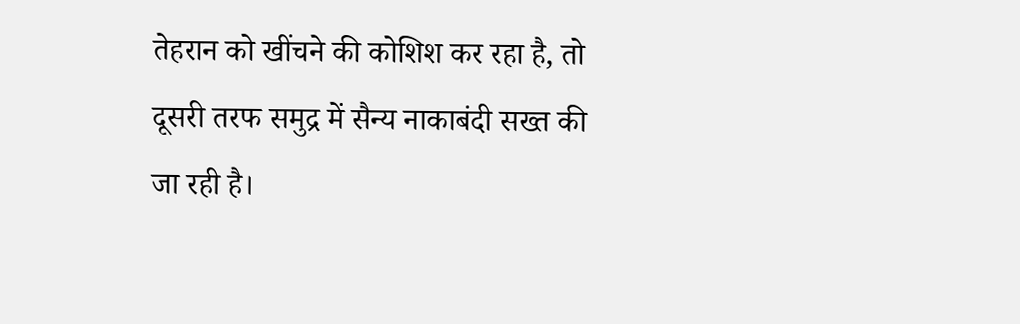तेहरान को खींचने की कोशिश कर रहा है, तो दूसरी तरफ समुद्र में सैन्य नाकाबंदी सख्त की जा रही है।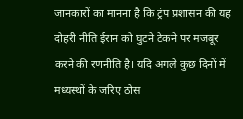जानकारों का मानना है कि ट्रंप प्रशासन की यह दोहरी नीति ईरान को घुटने टेकने पर मजबूर करने की रणनीति है। यदि अगले कुछ दिनों में मध्यस्थों के जरिए ठोस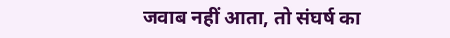जवाब नहीं आता, तो संघर्ष का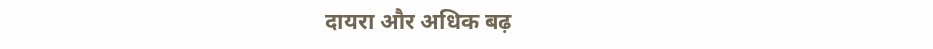दायरा और अधिक बढ़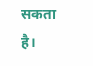सकता है।